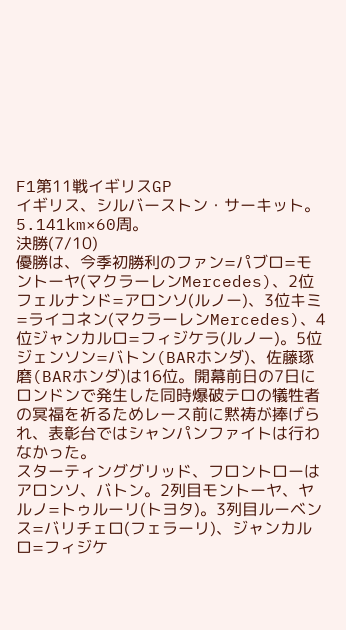F1第11戦イギリスGP
イギリス、シルバーストン・サーキット。5.141km×60周。
決勝(7/10)
優勝は、今季初勝利のファン=パブロ=モントーヤ(マクラーレンMercedes)、2位フェルナンド=アロンソ(ルノー)、3位キミ=ライコネン(マクラーレンMercedes)、4位ジャンカルロ=フィジケラ(ルノー)。5位ジェンソン=バトン(BARホンダ)、佐藤琢磨(BARホンダ)は16位。開幕前日の7日にロンドンで発生した同時爆破テロの犠牲者の冥福を祈るためレース前に黙祷が捧げられ、表彰台ではシャンパンファイトは行わなかった。
スターティンググリッド、フロントローはアロンソ、バトン。2列目モントーヤ、ヤルノ=トゥルーリ(トヨタ)。3列目ルーベンス=バリチェロ(フェラーリ)、ジャンカルロ=フィジケ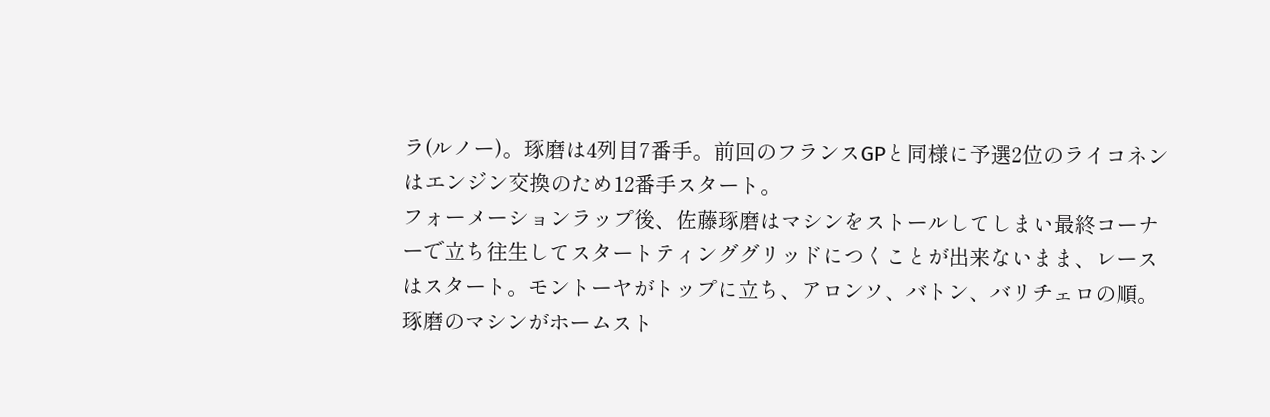ラ(ルノー)。琢磨は4列目7番手。前回のフランスGPと同様に予選2位のライコネンはエンジン交換のため12番手スタート。
フォーメーションラップ後、佐藤琢磨はマシンをストールしてしまい最終コーナーで立ち往生してスタートティンググリッドにつくことが出来ないまま、レースはスタート。モントーヤがトップに立ち、アロンソ、バトン、バリチェロの順。琢磨のマシンがホームスト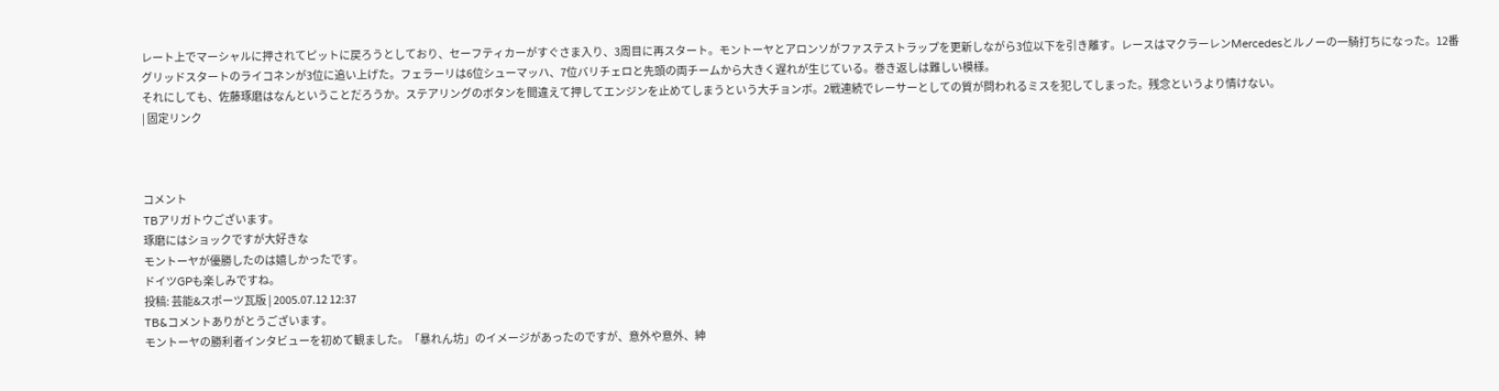レート上でマーシャルに押されてピットに戻ろうとしており、セーフティカーがすぐさま入り、3周目に再スタート。モントーヤとアロンソがファステストラップを更新しながら3位以下を引き離す。レースはマクラーレンMercedesとルノーの一騎打ちになった。12番グリッドスタートのライコネンが3位に追い上げた。フェラーリは6位シューマッハ、7位バリチェロと先頭の両チームから大きく遅れが生じている。巻き返しは難しい模様。
それにしても、佐藤琢磨はなんということだろうか。ステアリングのボタンを間違えて押してエンジンを止めてしまうという大チョンボ。2戦連続でレーサーとしての質が問われるミスを犯してしまった。残念というより情けない。
| 固定リンク



コメント
TBアリガトウございます。
琢磨にはショックですが大好きな
モントーヤが優勝したのは嬉しかったです。
ドイツGPも楽しみですね。
投稿: 芸能&スポーツ瓦版 | 2005.07.12 12:37
TB&コメントありがとうございます。
モントーヤの勝利者インタビューを初めて観ました。「暴れん坊」のイメージがあったのですが、意外や意外、紳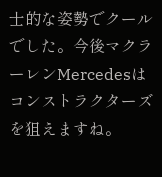士的な姿勢でクールでした。今後マクラーレンMercedesはコンストラクターズを狙えますね。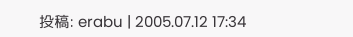投稿: erabu | 2005.07.12 17:34